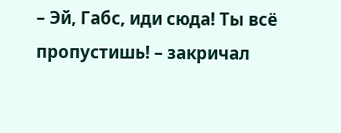– Эй, Габс, иди сюда! Ты всё пропустишь! – закричал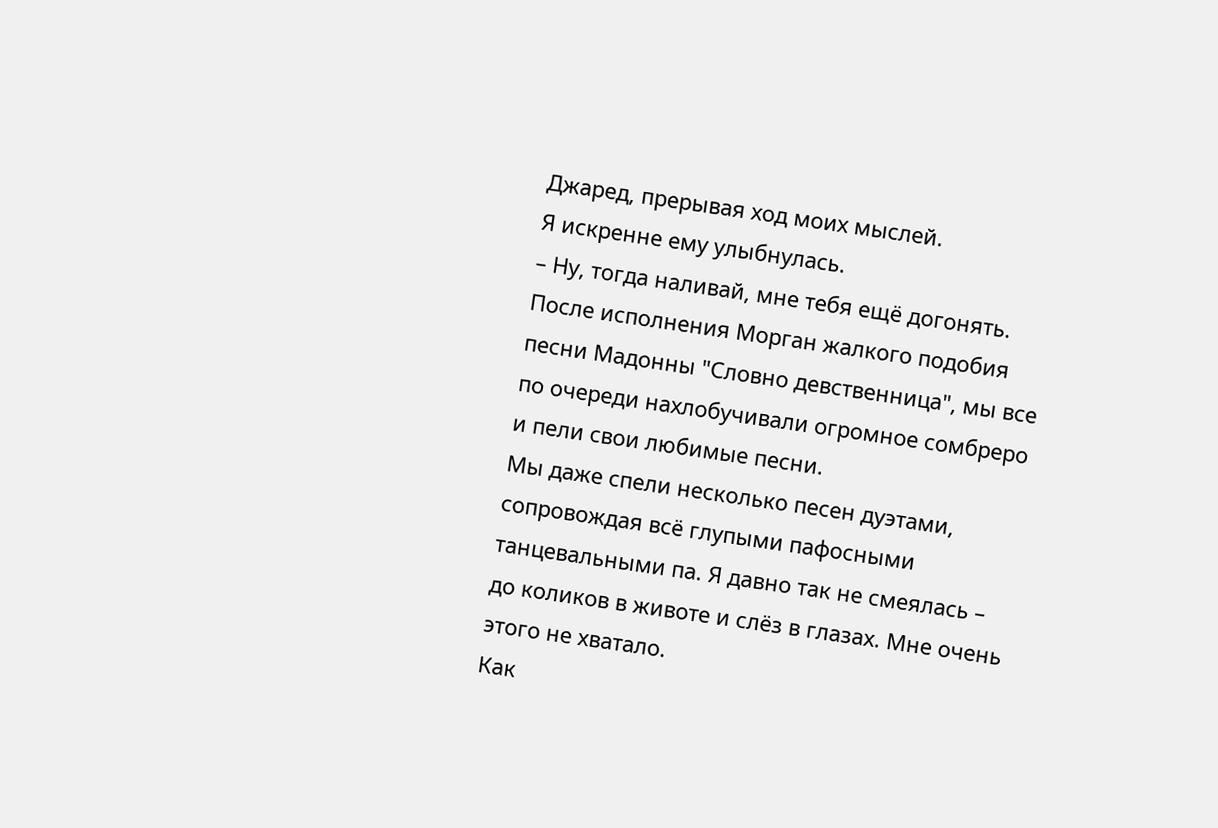Джаред, прерывая ход моих мыслей.
Я искренне ему улыбнулась.
– Ну, тогда наливай, мне тебя ещё догонять.
После исполнения Морган жалкого подобия песни Мадонны "Словно девственница", мы все по очереди нахлобучивали огромное сомбреро и пели свои любимые песни.
Мы даже спели несколько песен дуэтами, сопровождая всё глупыми пафосными танцевальными па. Я давно так не смеялась – до коликов в животе и слёз в глазах. Мне очень этого не хватало.
Как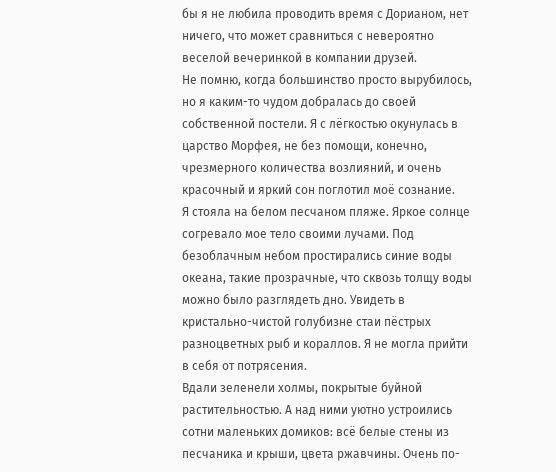бы я не любила проводить время с Дорианом, нет ничего, что может сравниться с невероятно веселой вечеринкой в компании друзей.
Не помню, когда большинство просто вырубилось, но я каким-то чудом добралась до своей собственной постели. Я с лёгкостью окунулась в царство Морфея, не без помощи, конечно, чрезмерного количества возлияний, и очень красочный и яркий сон поглотил моё сознание.
Я стояла на белом песчаном пляже. Яркое солнце согревало мое тело своими лучами. Под безоблачным небом простирались синие воды океана, такие прозрачные, что сквозь толщу воды можно было разглядеть дно. Увидеть в кристально-чистой голубизне стаи пёстрых разноцветных рыб и кораллов. Я не могла прийти в себя от потрясения.
Вдали зеленели холмы, покрытые буйной растительностью. А над ними уютно устроились сотни маленьких домиков: всё белые стены из песчаника и крыши, цвета ржавчины. Очень по-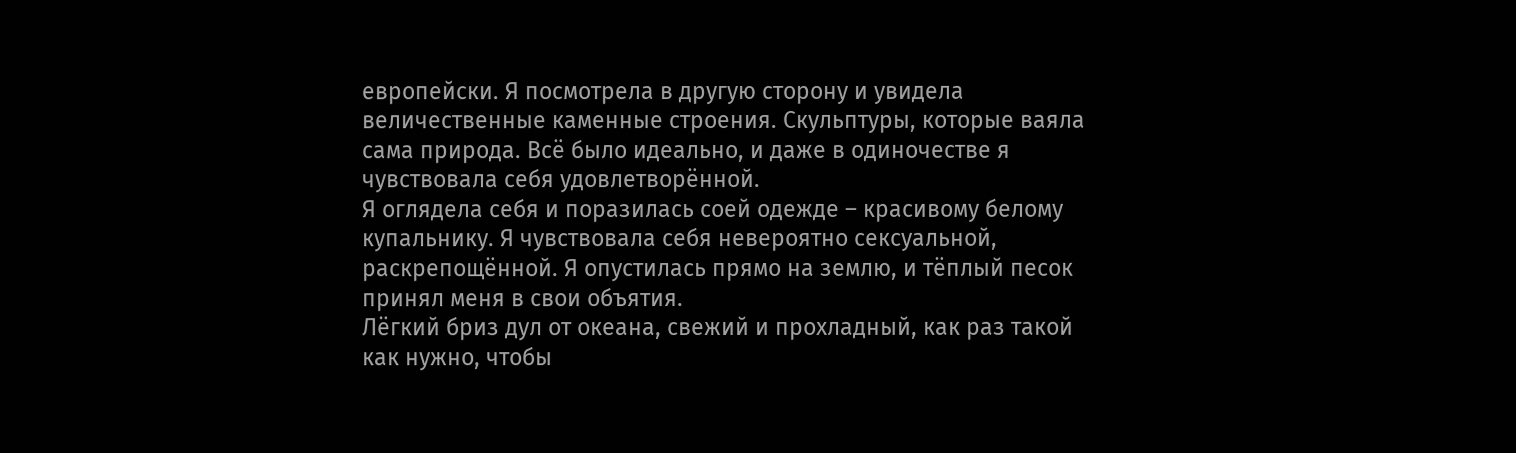европейски. Я посмотрела в другую сторону и увидела величественные каменные строения. Скульптуры, которые ваяла сама природа. Всё было идеально, и даже в одиночестве я чувствовала себя удовлетворённой.
Я оглядела себя и поразилась соей одежде – красивому белому купальнику. Я чувствовала себя невероятно сексуальной, раскрепощённой. Я опустилась прямо на землю, и тёплый песок принял меня в свои объятия.
Лёгкий бриз дул от океана, свежий и прохладный, как раз такой как нужно, чтобы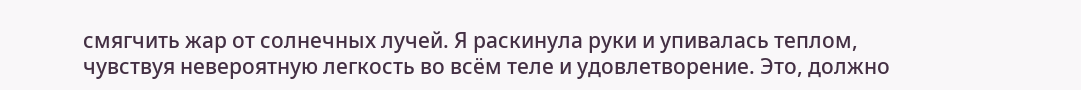смягчить жар от солнечных лучей. Я раскинула руки и упивалась теплом, чувствуя невероятную легкость во всём теле и удовлетворение. Это, должно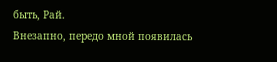быть, Рай.
Внезапно, передо мной появилась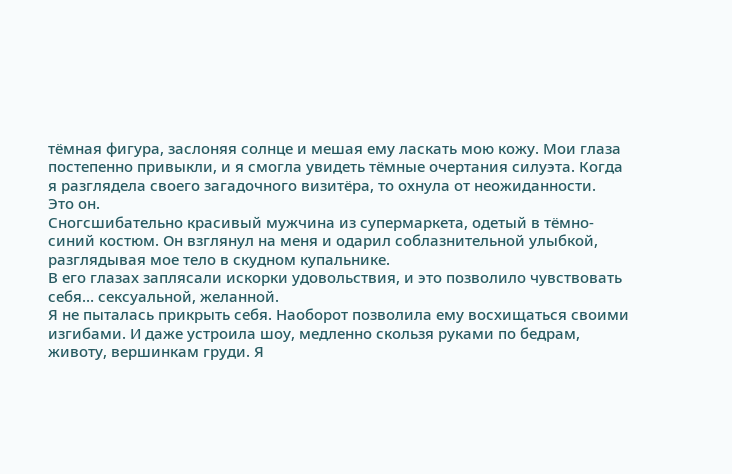тёмная фигура, заслоняя солнце и мешая ему ласкать мою кожу. Мои глаза постепенно привыкли, и я смогла увидеть тёмные очертания силуэта. Когда я разглядела своего загадочного визитёра, то охнула от неожиданности.
Это он.
Сногсшибательно красивый мужчина из супермаркета, одетый в тёмно-синий костюм. Он взглянул на меня и одарил соблазнительной улыбкой, разглядывая мое тело в скудном купальнике.
В его глазах заплясали искорки удовольствия, и это позволило чувствовать себя… сексуальной, желанной.
Я не пыталась прикрыть себя. Наоборот позволила ему восхищаться своими изгибами. И даже устроила шоу, медленно скользя руками по бедрам, животу, вершинкам груди. Я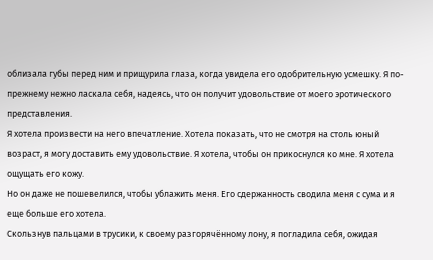облизала губы перед ним и прищурила глаза, когда увидела его одобрительную усмешку. Я по-прежнему нежно ласкала себя, надеясь, что он получит удовольствие от моего эротического представления.
Я хотела произвести на него впечатление. Хотела показать, что не смотря на столь юный возраст, я могу доставить ему удовольствие. Я хотела, чтобы он прикоснулся ко мне. Я хотела ощущать его кожу.
Но он даже не пошевелился, чтобы ублажить меня. Его сдержанность сводила меня с сума и я еще больше его хотела.
Скользнув пальцами в трусики, к своему разгорячённому лону, я погладила себя, ожидая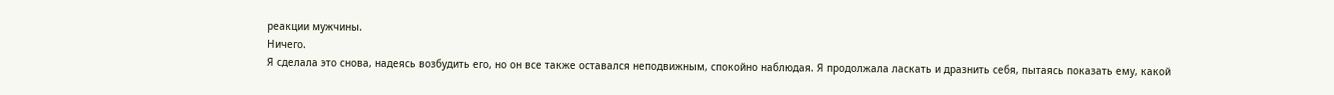реакции мужчины.
Ничего.
Я сделала это снова, надеясь возбудить его, но он все также оставался неподвижным, спокойно наблюдая. Я продолжала ласкать и дразнить себя, пытаясь показать ему, какой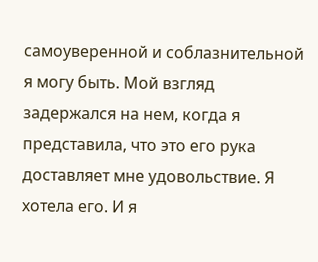самоуверенной и соблазнительной я могу быть. Мой взгляд задержался на нем, когда я представила, что это его рука доставляет мне удовольствие. Я хотела его. И я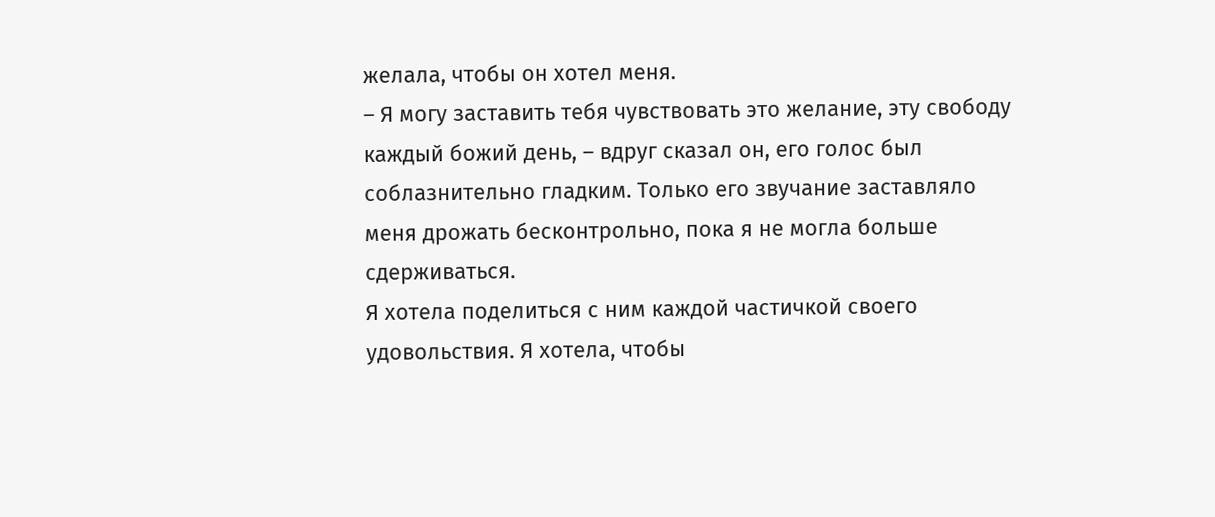желала, чтобы он хотел меня.
– Я могу заставить тебя чувствовать это желание, эту свободу каждый божий день, – вдруг сказал он, его голос был соблазнительно гладким. Только его звучание заставляло меня дрожать бесконтрольно, пока я не могла больше сдерживаться.
Я хотела поделиться с ним каждой частичкой своего удовольствия. Я хотела, чтобы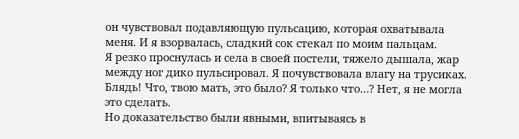он чувствовал подавляющую пульсацию, которая охватывала меня. И я взорвалась, сладкий сок стекал по моим пальцам.
Я резко проснулась и села в своей постели, тяжело дышала, жар между ног дико пульсировал. Я почувствовала влагу на трусиках. Блядь! Что, твою мать, это было? Я только что…? Нет, я не могла это сделать.
Но доказательство были явными, впитываясь в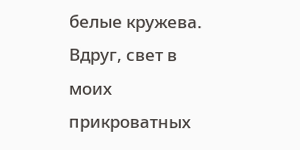белые кружева. Вдруг, свет в моих прикроватных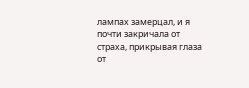лампах замерцал, и я почти закричала от страха, прикрывая глаза от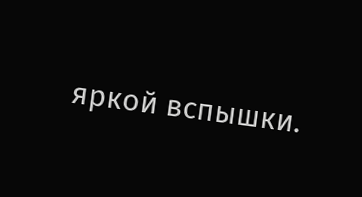яркой вспышки.